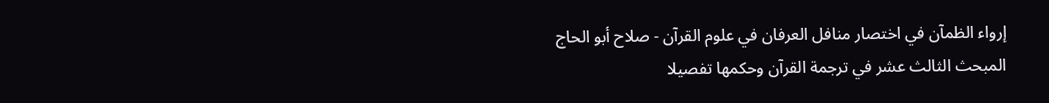إرواء الظمآن في اختصار منافل العرفان في علوم القرآن - صلاح أبو الحاج
المبحث الثالث عشر في ترجمة القرآن وحكمها تفصيلا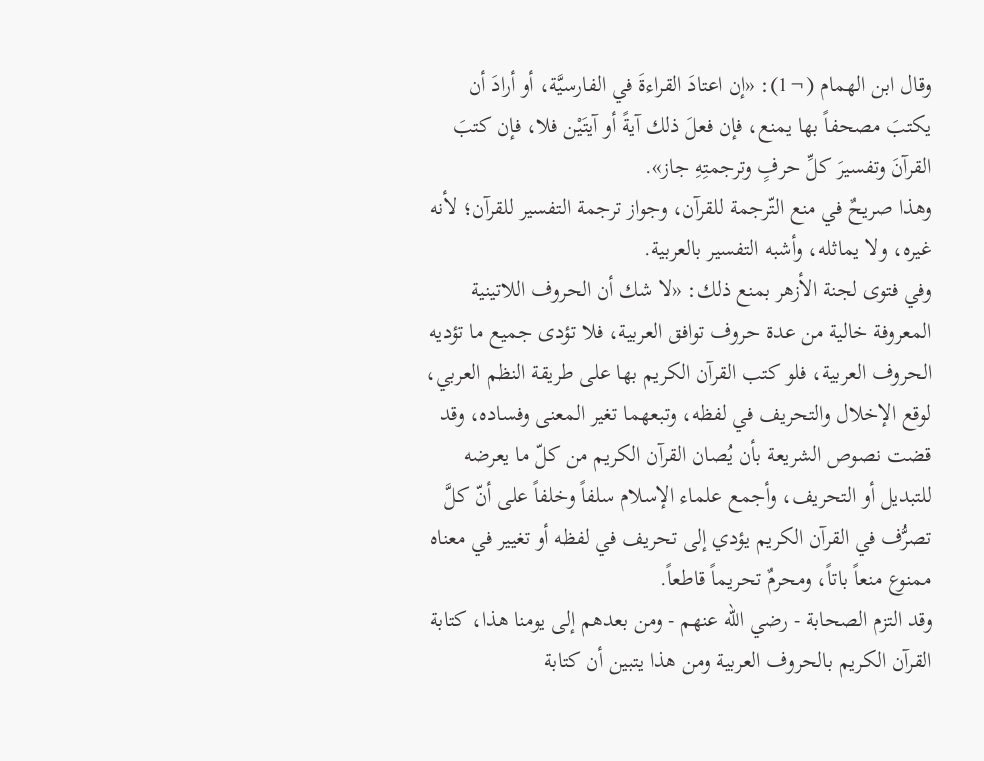وقال ابن الهمام (¬1): «إن اعتادَ القراءةَ في الفارسيَّة، أو أرادَ أن يكتبَ مصحفاً بها يمنع، فإن فعلَ ذلك آيةً أو آيتَيْن فلا، فإن كتبَ القرآنَ وتفسيرَ كلِّ حرفٍ وترجمتِهِ جاز».
وهذا صريحٌ في منع التّرجمة للقرآن، وجواز ترجمة التفسير للقرآن؛ لأنه غيره، ولا يماثله، وأشبه التفسير بالعربية.
وفي فتوى لجنة الأزهر بمنع ذلك: «لا شك أن الحروف اللاتينية المعروفة خالية من عدة حروف توافق العربية، فلا تؤدى جميع ما تؤديه الحروف العربية، فلو كتب القرآن الكريم بها على طريقة النظم العربي، لوقع الإخلال والتحريف في لفظه، وتبعهما تغير المعنى وفساده، وقد قضت نصوص الشريعة بأن يُصان القرآن الكريم من كلّ ما يعرضه للتبديل أو التحريف، وأجمع علماء الإسلام سلفاً وخلفاً على أنّ كلَّ تصرُّف في القرآن الكريم يؤدي إلى تحريف في لفظه أو تغيير في معناه ممنوع منعاً باتاً، ومحرمٌ تحريماً قاطعاً.
وقد التزم الصحابة - رضي الله عنهم - ومن بعدهم إلى يومنا هذا، كتابة القرآن الكريم بالحروف العربية ومن هذا يتبين أن كتابة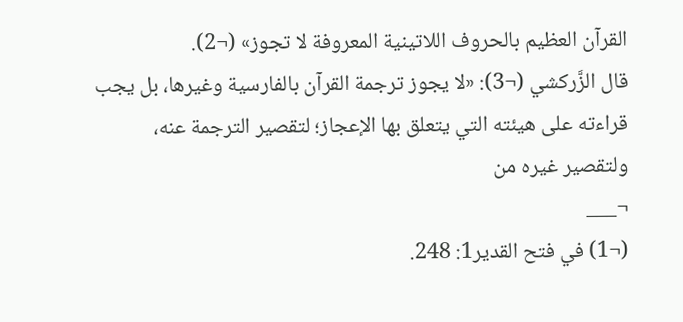القرآن العظيم بالحروف اللاتينية المعروفة لا تجوز» (¬2).
قال الزَّركشي (¬3): «لا يجوز ترجمة القرآن بالفارسية وغيرها، بل يجب قراءته على هيئته التي يتعلق بها الإعجاز؛ لتقصير الترجمة عنه، ولتقصير غيره من
¬___
(¬1) في فتح القدير1: 248.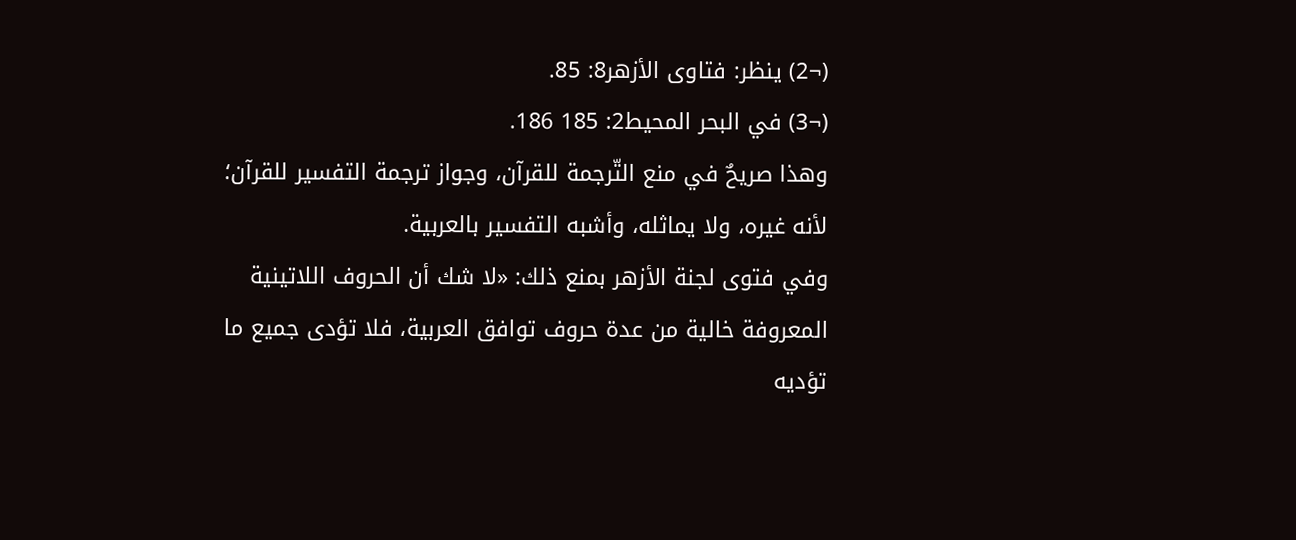(¬2) ينظر: فتاوى الأزهر8: 85.
(¬3) في البحر المحيط2: 185 186.
وهذا صريحٌ في منع التّرجمة للقرآن، وجواز ترجمة التفسير للقرآن؛ لأنه غيره، ولا يماثله، وأشبه التفسير بالعربية.
وفي فتوى لجنة الأزهر بمنع ذلك: «لا شك أن الحروف اللاتينية المعروفة خالية من عدة حروف توافق العربية، فلا تؤدى جميع ما تؤديه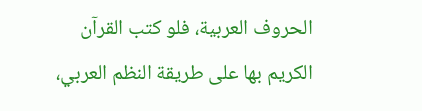الحروف العربية، فلو كتب القرآن الكريم بها على طريقة النظم العربي،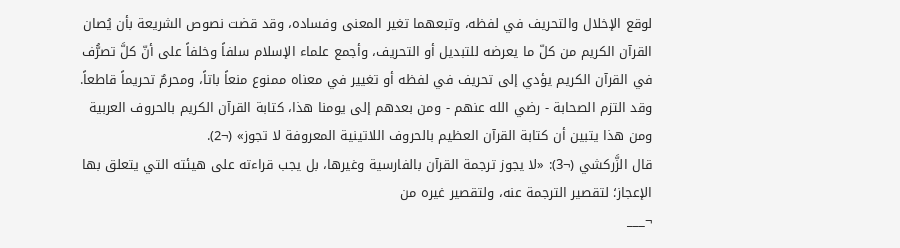لوقع الإخلال والتحريف في لفظه، وتبعهما تغير المعنى وفساده، وقد قضت نصوص الشريعة بأن يُصان القرآن الكريم من كلّ ما يعرضه للتبديل أو التحريف، وأجمع علماء الإسلام سلفاً وخلفاً على أنّ كلَّ تصرُّف في القرآن الكريم يؤدي إلى تحريف في لفظه أو تغيير في معناه ممنوع منعاً باتاً، ومحرمٌ تحريماً قاطعاً.
وقد التزم الصحابة - رضي الله عنهم - ومن بعدهم إلى يومنا هذا، كتابة القرآن الكريم بالحروف العربية ومن هذا يتبين أن كتابة القرآن العظيم بالحروف اللاتينية المعروفة لا تجوز» (¬2).
قال الزَّركشي (¬3): «لا يجوز ترجمة القرآن بالفارسية وغيرها، بل يجب قراءته على هيئته التي يتعلق بها الإعجاز؛ لتقصير الترجمة عنه، ولتقصير غيره من
¬___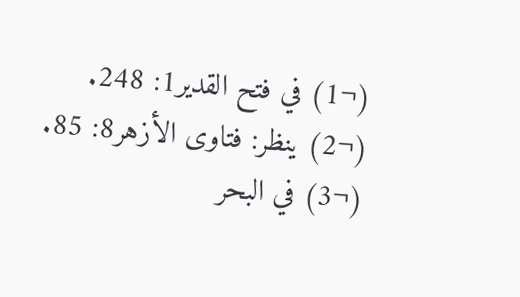(¬1) في فتح القدير1: 248.
(¬2) ينظر: فتاوى الأزهر8: 85.
(¬3) في البحر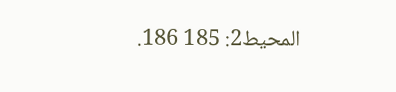المحيط2: 185 186.